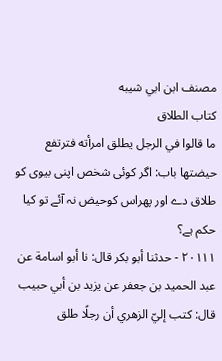مصنف ابن ابي شيبه
كتاب الطلاق
ما قالوا في الرجل يطلق امرأته فترتفع حيضتها باب: اگر کوئی شخص اپنی بیوی کو طلاق دے اور پھراس کوحیض نہ آئے تو کیا حکم ہے؟
٢٠١١١ - حدثنا أبو بكر قال: نا أبو اسامة عن عبد الحميد بن جعفر عن يزيد بن أبي حبيب قال: كتب إليّ الزهري أن رجلًا طلق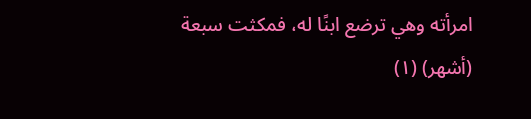امرأته وهي ترضع ابنًا له، فمكثت سبعة (أشهر) (١)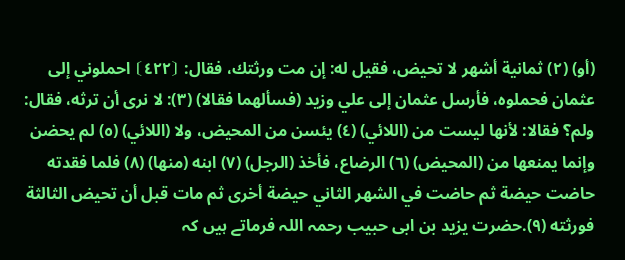(أو) (٢) ثمانية أشهر لا تحيض، فقيل له: إن مت ورثتك، فقال: ⦗٤٢٢⦘ احملوني إلى عثمان فحملوه، فأرسل عثمان إلى علي وزيد (فسألهما فقالا) (٣): لا نرى أن ترثه، فقال: ولم؟ فقالا: لأنها ليست من (اللائي) (٤) يئسن من المحيض، ولا (اللائي) (٥) لم يحضن وإنما يمنعها من (المحيض) (٦) الرضاع، فأخذ (الرجل) (٧) ابنه (منها) (٨) فلما فقدته حاضت حيضة ثم حاضت في الشهر الثاني حيضة أخرى ثم مات قبل أن تحيض الثالثة فورثته (٩).حضرت یزید بن ابی حبیب رحمہ اللہ فرماتے ہیں کہ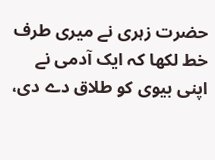حضرت زہری نے میری طرف خط لکھا کہ ایک آدمی نے اپنی بیوی کو طلاق دے دی،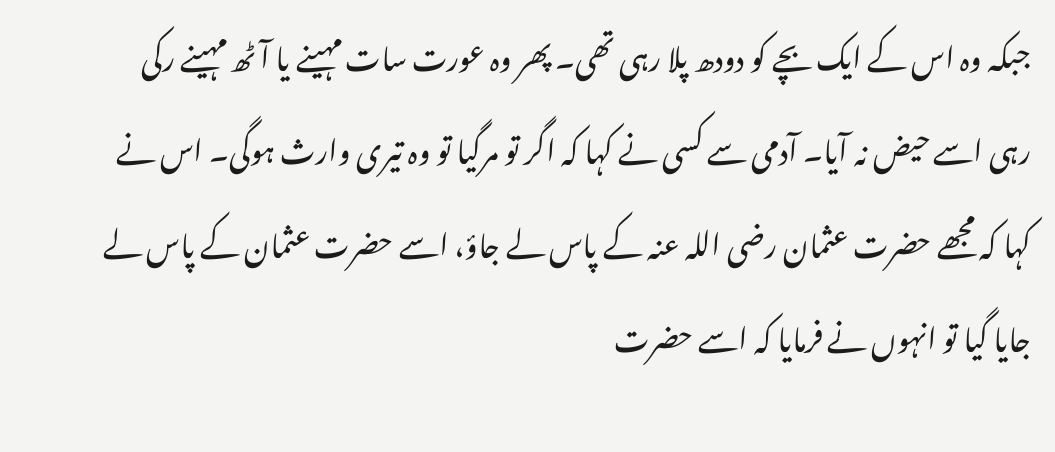جبکہ وہ اس کے ایک بچے کو دودھ پلا رہی تھی۔ پھر وہ عورت سات مہینے یا آٹھ مہینے رکی رہی اسے حیض نہ آیا۔ آدمی سے کسی نے کہا کہ اگر تو مرگیا تو وہ تیری وارث ہوگی۔ اس نے کہا کہ مجھے حضرت عثمان رضی اللہ عنہ کے پاس لے جاؤ، اسے حضرت عثمان کے پاس لے جایا گیا تو انہوں نے فرمایا کہ اسے حضرت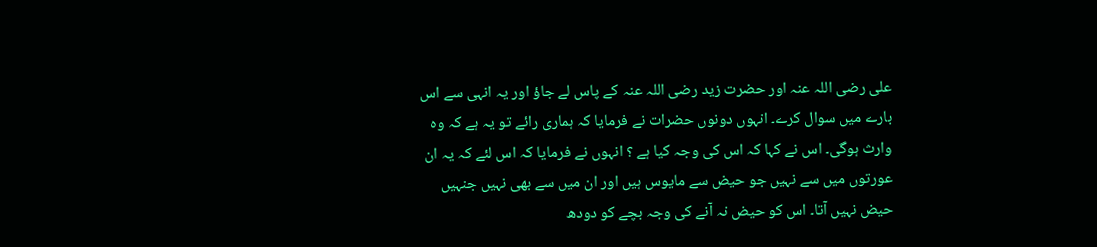علی رضی اللہ عنہ اور حضرت زید رضی اللہ عنہ کے پاس لے جاؤ اور یہ انہی سے اس بارے میں سوال کرے۔ انہوں دونوں حضرات نے فرمایا کہ ہماری رائے تو یہ ہے کہ وہ وارث ہوگی۔ اس نے کہا کہ اس کی وجہ کیا ہے ؟ انہوں نے فرمایا کہ اس لئے کہ یہ ان عورتوں میں سے نہیں جو حیض سے مایوس ہیں اور ان میں سے بھی نہیں جنہیں حیض نہیں آتا۔ اس کو حیض نہ آنے کی وجہ بچے کو دودھ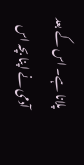پلانا ہے۔ اس کے بعد آدمی نے اپنا بچہ اس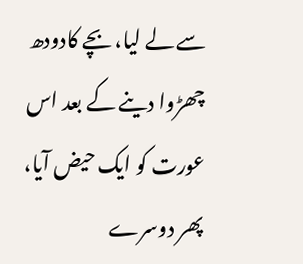سے لے لیا، بچے کادودھ چھڑوا دینے کے بعد اس عورت کو ایک حیض آیا، پھر دوسرے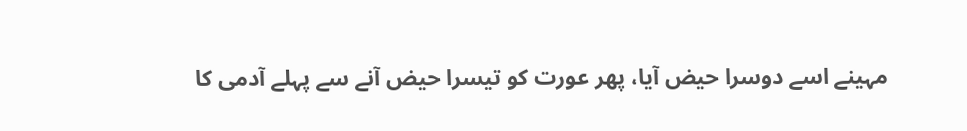مہینے اسے دوسرا حیض آیا، پھر عورت کو تیسرا حیض آنے سے پہلے آدمی کا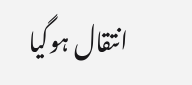انتقال ہوگیا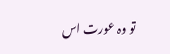تو وہ عورت اس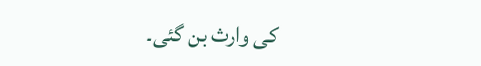کی وارث بن گئی۔